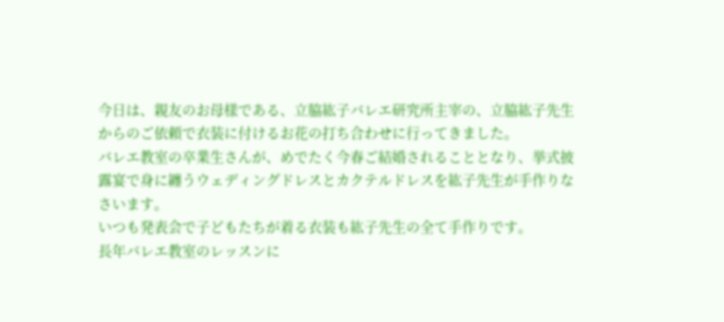今日は、親友のお母様である、立脇紘子バレエ研究所主宰の、立脇紘子先生からのご依頼で衣装に付けるお花の打ち合わせに行ってきました。
バレエ教室の卒業生さんが、めでたく今春ご結婚されることとなり、挙式披露宴で身に纏うウェディングドレスとカクテルドレスを紘子先生が手作りなさいます。
いつも発表会で子どもたちが着る衣装も紘子先生の全て手作りです。
長年バレエ教室のレッスンに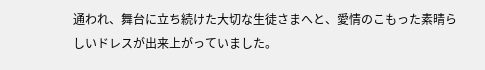通われ、舞台に立ち続けた大切な生徒さまへと、愛情のこもった素晴らしいドレスが出来上がっていました。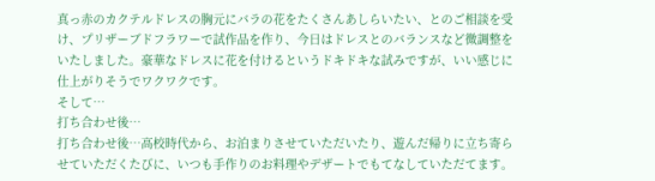真っ赤のカクテルドレスの胸元にバラの花をたくさんあしらいたい、とのご相談を受け、プリザーブドフラワーで試作品を作り、今日はドレスとのバランスなど微調整をいたしました。豪華なドレスに花を付けるというドキドキな試みですが、いい感じに仕上がりそうでワクワクです。
そして…
打ち合わせ後…
打ち合わせ後…高校時代から、お泊まりさせていただいたり、遊んだ帰りに立ち寄らせていただくたびに、いつも手作りのお料理やデザートでもてなしていただてます。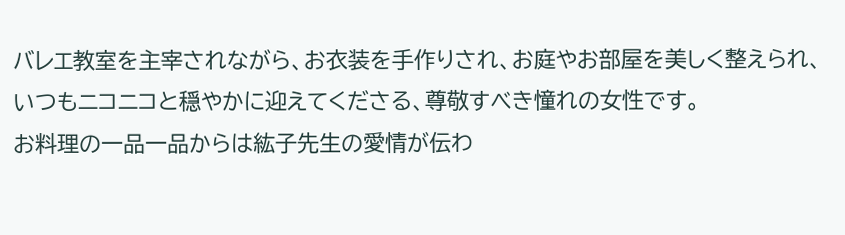バレエ教室を主宰されながら、お衣装を手作りされ、お庭やお部屋を美しく整えられ、いつもニコニコと穏やかに迎えてくださる、尊敬すべき憧れの女性です。
お料理の一品一品からは紘子先生の愛情が伝わ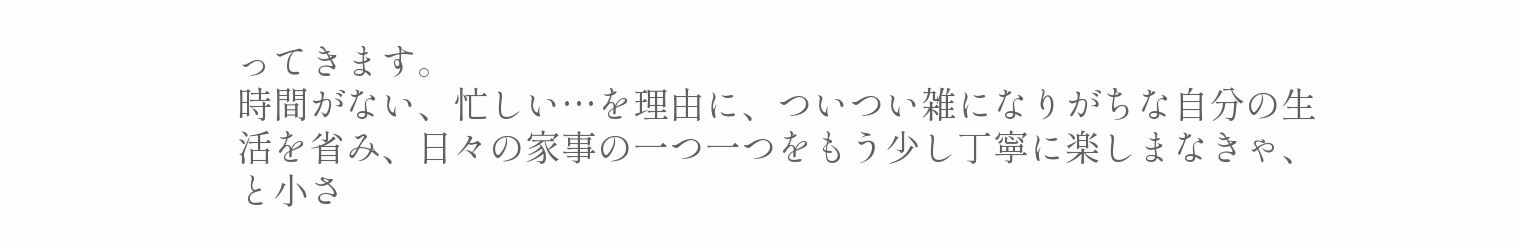ってきます。
時間がない、忙しい…を理由に、ついつい雑になりがちな自分の生活を省み、日々の家事の一つ一つをもう少し丁寧に楽しまなきゃ、と小さ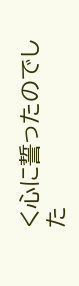く心に誓ったのでした